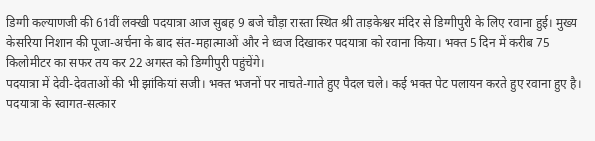डिग्गी कल्याणजी की 61वीं लक्खी पदयात्रा आज सुबह 9 बजे चौड़ा रास्ता स्थित श्री ताड़केश्वर मंदिर से डिग्गीपुरी के लिए रवाना हुई। मुख्य केसरिया निशान की पूजा-अर्चना के बाद संत-महात्माओं और ने ध्वज दिखाकर पदयात्रा को रवाना किया। भक्त 5 दिन में करीब 75 किलोमीटर का सफर तय कर 22 अगस्त को डिग्गीपुरी पहुंचेंगे।
पदयात्रा में देवी-देवताओं की भी झांकियां सजी। भक्त भजनों पर नाचते-गाते हुए पैदल चले। कई भक्त पेट पलायन करते हुए रवाना हुए है। पदयात्रा के स्वागत-सत्कार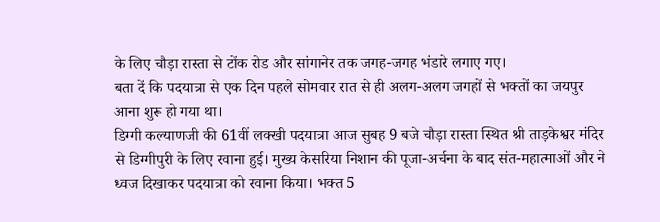के लिए चौड़ा रास्ता से टोंक रोड और सांगानेर तक जगह-जगह भंडारे लगाए गए।
बता दें कि पदयात्रा से एक दिन पहले सोमवार रात से ही अलग-अलग जगहों से भक्तों का जयपुर आना शुरू हो गया था।
डिग्गी कल्याणजी की 61वीं लक्खी पदयात्रा आज सुबह 9 बजे चौड़ा रास्ता स्थित श्री ताड़केश्वर मंदिर से डिग्गीपुरी के लिए रवाना हुई। मुख्य केसरिया निशान की पूजा-अर्चना के बाद संत-महात्माओं और ने ध्वज दिखाकर पदयात्रा को रवाना किया। भक्त 5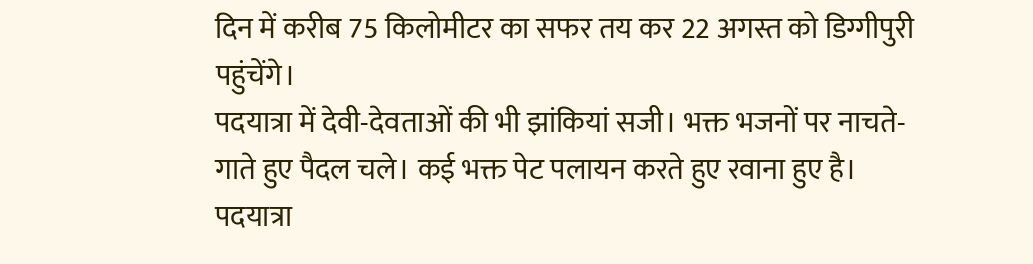दिन में करीब 75 किलोमीटर का सफर तय कर 22 अगस्त को डिग्गीपुरी पहुंचेंगे।
पदयात्रा में देवी-देवताओं की भी झांकियां सजी। भक्त भजनों पर नाचते-गाते हुए पैदल चले। कई भक्त पेट पलायन करते हुए रवाना हुए है। पदयात्रा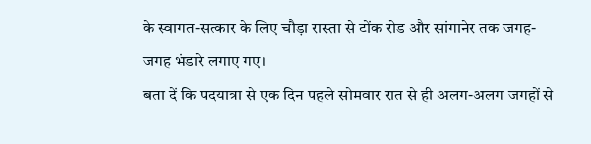के स्वागत-सत्कार के लिए चौड़ा रास्ता से टोंक रोड और सांगानेर तक जगह-जगह भंडारे लगाए गए।
बता दें कि पदयात्रा से एक दिन पहले सोमवार रात से ही अलग-अलग जगहों से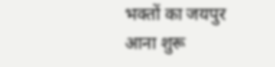भक्तों का जयपुर आना शुरू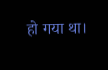हो गया था।